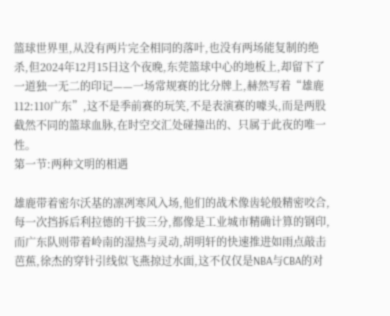篮球世界里,从没有两片完全相同的落叶,也没有两场能复制的绝杀,但2024年12月15日这个夜晚,东莞篮球中心的地板上,却留下了一道独一无二的印记——一场常规赛的比分牌上,赫然写着“雄鹿112:110广东”,这不是季前赛的玩笑,不是表演赛的噱头,而是两股截然不同的篮球血脉,在时空交汇处碰撞出的、只属于此夜的唯一性。
第一节:两种文明的相遇

雄鹿带着密尔沃基的凛冽寒风入场,他们的战术像齿轮般精密咬合,每一次挡拆后利拉德的干拔三分,都像是工业城市精确计算的钢印,而广东队则带着岭南的湿热与灵动,胡明轩的快速推进如雨点敲击芭蕉,徐杰的穿针引线似飞燕掠过水面,这不仅仅是NBA与CBA的对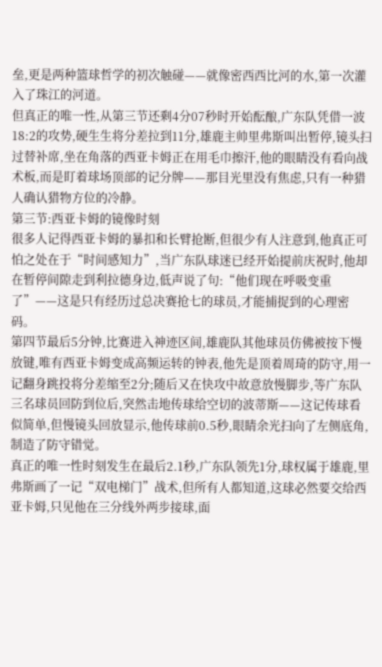垒,更是两种篮球哲学的初次触碰——就像密西西比河的水,第一次灌入了珠江的河道。
但真正的唯一性,从第三节还剩4分07秒时开始酝酿,广东队凭借一波18:2的攻势,硬生生将分差拉到11分,雄鹿主帅里弗斯叫出暂停,镜头扫过替补席,坐在角落的西亚卡姆正在用毛巾擦汗,他的眼睛没有看向战术板,而是盯着球场顶部的记分牌——那目光里没有焦虑,只有一种猎人确认猎物方位的冷静。
第三节:西亚卡姆的镜像时刻
很多人记得西亚卡姆的暴扣和长臂抢断,但很少有人注意到,他真正可怕之处在于“时间感知力”,当广东队球迷已经开始提前庆祝时,他却在暂停间隙走到利拉德身边,低声说了句:“他们现在呼吸变重了”——这是只有经历过总决赛抢七的球员,才能捕捉到的心理密码。
第四节最后5分钟,比赛进入神迹区间,雄鹿队其他球员仿佛被按下慢放键,唯有西亚卡姆变成高频运转的钟表,他先是顶着周琦的防守,用一记翻身跳投将分差缩至2分;随后又在快攻中故意放慢脚步,等广东队三名球员回防到位后,突然击地传球给空切的波蒂斯——这记传球看似简单,但慢镜头回放显示,他传球前0.5秒,眼睛余光扫向了左侧底角,制造了防守错觉。
真正的唯一性时刻发生在最后2.1秒,广东队领先1分,球权属于雄鹿,里弗斯画了一记“双电梯门”战术,但所有人都知道,这球必然要交给西亚卡姆,只见他在三分线外两步接球,面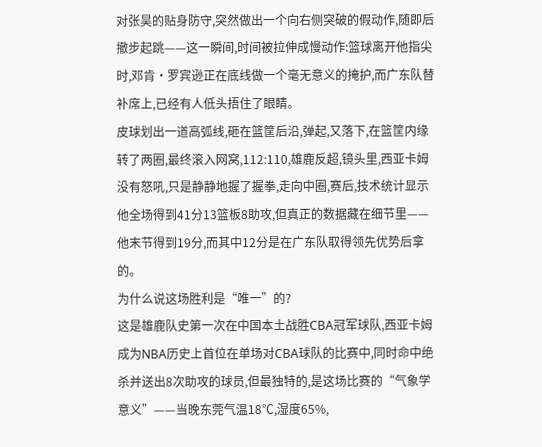对张昊的贴身防守,突然做出一个向右侧突破的假动作,随即后撤步起跳——这一瞬间,时间被拉伸成慢动作:篮球离开他指尖时,邓肯·罗宾逊正在底线做一个毫无意义的掩护,而广东队替补席上,已经有人低头捂住了眼睛。
皮球划出一道高弧线,砸在篮筐后沿,弹起,又落下,在篮筐内缘转了两圈,最终滚入网窝,112:110,雄鹿反超,镜头里,西亚卡姆没有怒吼,只是静静地握了握拳,走向中圈,赛后,技术统计显示他全场得到41分13篮板8助攻,但真正的数据藏在细节里——他末节得到19分,而其中12分是在广东队取得领先优势后拿的。
为什么说这场胜利是“唯一”的?
这是雄鹿队史第一次在中国本土战胜CBA冠军球队,西亚卡姆成为NBA历史上首位在单场对CBA球队的比赛中,同时命中绝杀并送出8次助攻的球员,但最独特的,是这场比赛的“气象学意义”——当晚东莞气温18℃,湿度65%,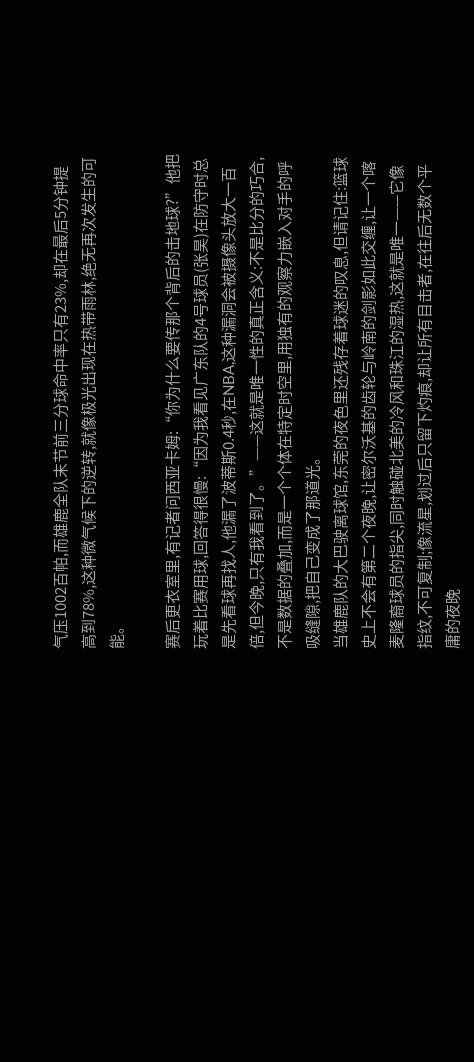气压1002百帕,而雄鹿全队末节前三分球命中率只有23%,却在最后5分钟提高到78%,这种微气候下的逆转,就像极光出现在热带雨林,绝无再次发生的可能。

赛后更衣室里,有记者问西亚卡姆:“你为什么要传那个背后的击地球?”他把玩着比赛用球,回答得很慢:“因为我看见广东队的4号球员(张昊)在防守时总是先看球再找人,他漏了波蒂斯0.4秒,在NBA,这种漏洞会被摄像头放大一百倍,但今晚,只有我看到了。”——这就是唯一性的真正含义:不是比分的巧合,不是数据的叠加,而是一个个体在特定时空里,用独有的观察力嵌入对手的呼吸缝隙,把自己变成了那道光。
当雄鹿队的大巴驶离球馆,东莞的夜色里还残存着球迷的叹息,但请记住:篮球史上不会有第二个夜晚,让密尔沃基的齿轮与岭南的剑影如此交缠,让一个喀麦隆裔球员的指尖,同时触碰北美的冷风和珠江的湿热,这就是唯一——它像指纹,不可复制;像流星,划过后只留下灼痕,却让所有目击者,在往后无数个平庸的夜晚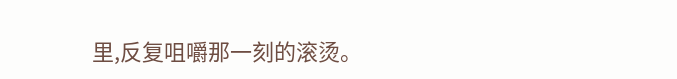里,反复咀嚼那一刻的滚烫。